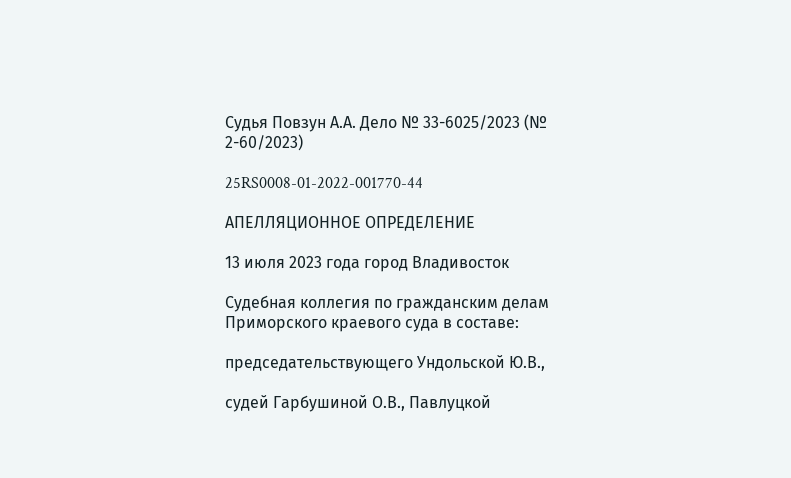Судья Повзун А.А. Дело № 33-6025/2023 (№ 2-60/2023)

25RS0008-01-2022-001770-44

АПЕЛЛЯЦИОННОЕ ОПРЕДЕЛЕНИЕ

13 июля 2023 года город Владивосток

Судебная коллегия по гражданским делам Приморского краевого суда в составе:

председательствующего Ундольской Ю.В.,

судей Гарбушиной О.В., Павлуцкой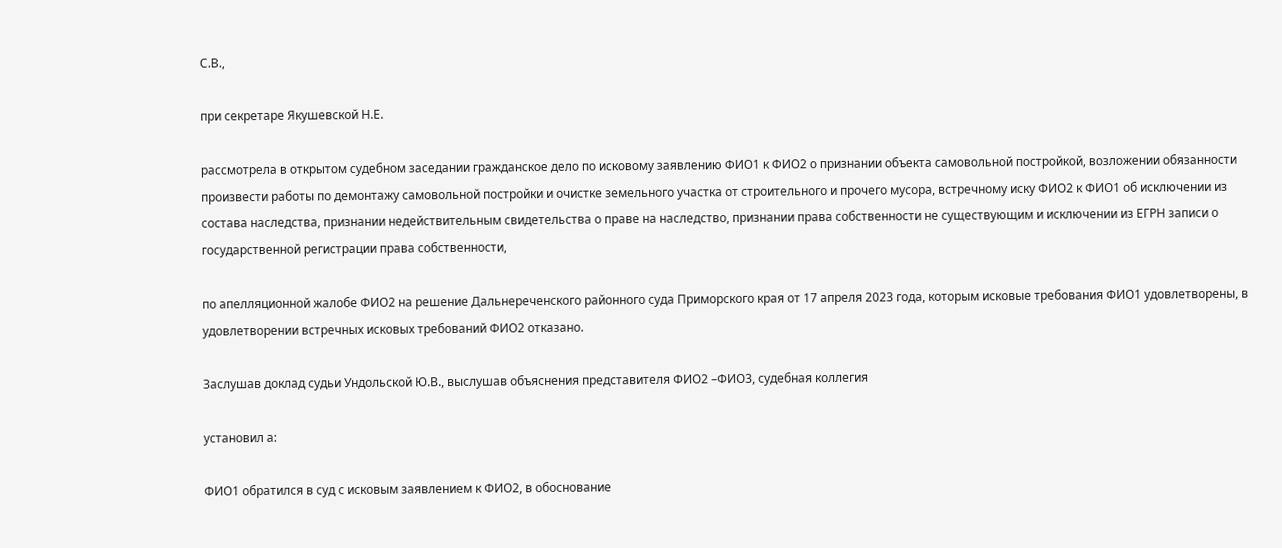С.В.,

при секретаре Якушевской Н.Е.

рассмотрела в открытом судебном заседании гражданское дело по исковому заявлению ФИО1 к ФИО2 о признании объекта самовольной постройкой, возложении обязанности произвести работы по демонтажу самовольной постройки и очистке земельного участка от строительного и прочего мусора, встречному иску ФИО2 к ФИО1 об исключении из состава наследства, признании недействительным свидетельства о праве на наследство, признании права собственности не существующим и исключении из ЕГРН записи о государственной регистрации права собственности,

по апелляционной жалобе ФИО2 на решение Дальнереченского районного суда Приморского края от 17 апреля 2023 года, которым исковые требования ФИО1 удовлетворены, в удовлетворении встречных исковых требований ФИО2 отказано.

Заслушав доклад судьи Ундольской Ю.В., выслушав объяснения представителя ФИО2 –ФИО3, судебная коллегия

установил а:

ФИО1 обратился в суд с исковым заявлением к ФИО2, в обоснование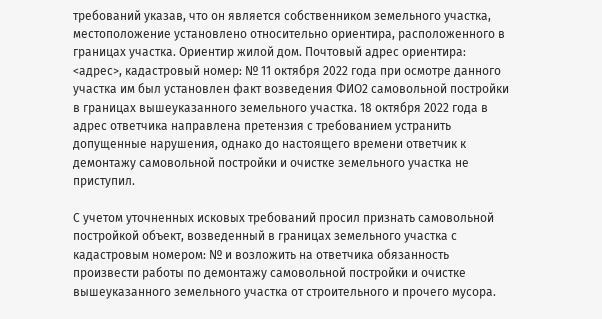требований указав, что он является собственником земельного участка, местоположение установлено относительно ориентира, расположенного в границах участка. Ориентир жилой дом. Почтовый адрес ориентира: <адрес>, кадастровый номер: № 11 октября 2022 года при осмотре данного участка им был установлен факт возведения ФИО2 самовольной постройки в границах вышеуказанного земельного участка. 18 октября 2022 года в адрес ответчика направлена претензия с требованием устранить допущенные нарушения, однако до настоящего времени ответчик к демонтажу самовольной постройки и очистке земельного участка не приступил.

С учетом уточненных исковых требований просил признать самовольной постройкой объект, возведенный в границах земельного участка с кадастровым номером: № и возложить на ответчика обязанность произвести работы по демонтажу самовольной постройки и очистке вышеуказанного земельного участка от строительного и прочего мусора.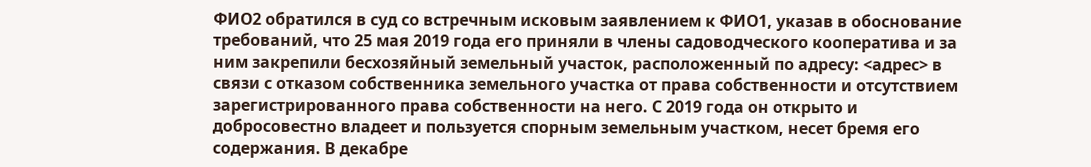ФИО2 обратился в суд со встречным исковым заявлением к ФИО1, указав в обоснование требований, что 25 мая 2019 года его приняли в члены садоводческого кооператива и за ним закрепили бесхозяйный земельный участок, расположенный по адресу: <адрес> в связи с отказом собственника земельного участка от права собственности и отсутствием зарегистрированного права собственности на него. С 2019 года он открыто и добросовестно владеет и пользуется спорным земельным участком, несет бремя его содержания. В декабре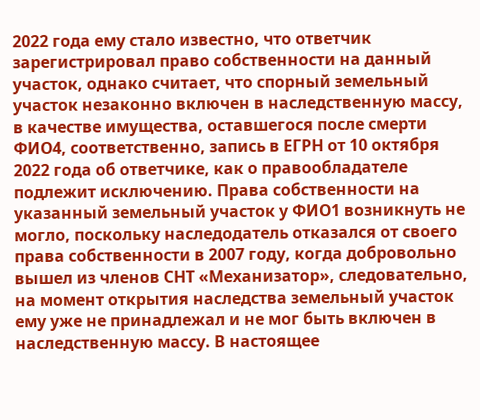2022 года ему стало известно, что ответчик зарегистрировал право собственности на данный участок, однако считает, что спорный земельный участок незаконно включен в наследственную массу, в качестве имущества, оставшегося после смерти ФИО4, соответственно, запись в ЕГРН от 10 октября 2022 года об ответчике, как о правообладателе подлежит исключению. Права собственности на указанный земельный участок у ФИО1 возникнуть не могло, поскольку наследодатель отказался от своего права собственности в 2007 году, когда добровольно вышел из членов СНТ «Механизатор», следовательно, на момент открытия наследства земельный участок ему уже не принадлежал и не мог быть включен в наследственную массу. В настоящее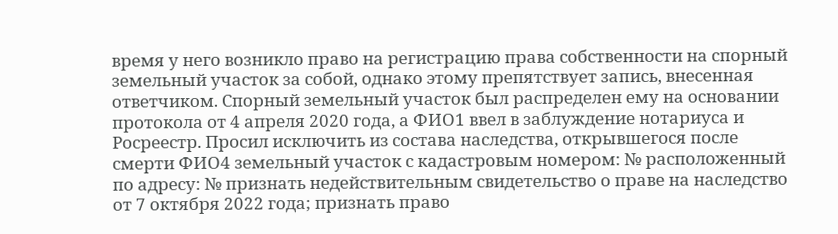время у него возникло право на регистрацию права собственности на спорный земельный участок за собой, однако этому препятствует запись, внесенная ответчиком. Спорный земельный участок был распределен ему на основании протокола от 4 апреля 2020 года, а ФИО1 ввел в заблуждение нотариуса и Росреестр. Просил исключить из состава наследства, открывшегося после смерти ФИО4 земельный участок с кадастровым номером: № расположенный по адресу: № признать недействительным свидетельство о праве на наследство от 7 октября 2022 года; признать право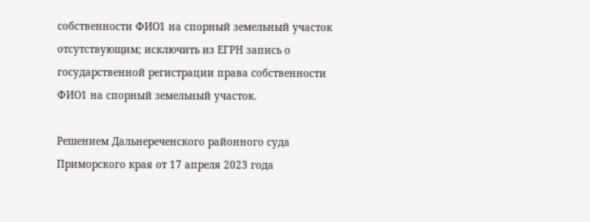собственности ФИО1 на спорный земельный участок отсутствующим; исключить из ЕГРН запись о государственной регистрации права собственности ФИО1 на спорный земельный участок.

Решением Дальнереченского районного суда Приморского края от 17 апреля 2023 года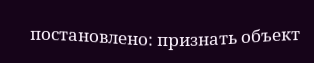постановлено: признать объект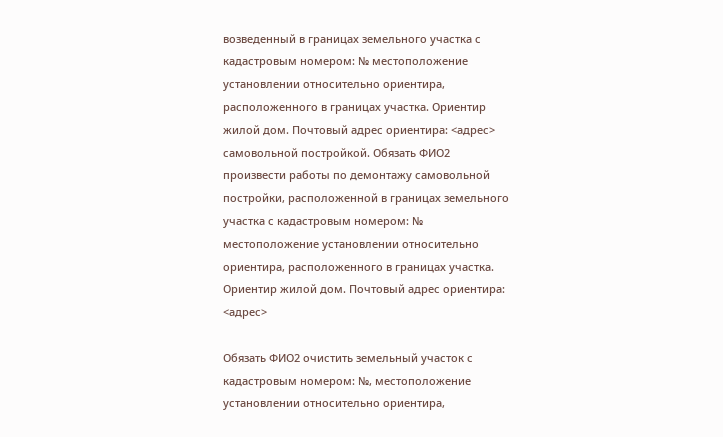возведенный в границах земельного участка с кадастровым номером: № местоположение установлении относительно ориентира, расположенного в границах участка. Ориентир жилой дом. Почтовый адрес ориентира: <адрес> самовольной постройкой. Обязать ФИО2 произвести работы по демонтажу самовольной постройки, расположенной в границах земельного участка с кадастровым номером: № местоположение установлении относительно ориентира, расположенного в границах участка. Ориентир жилой дом. Почтовый адрес ориентира: <адрес>

Обязать ФИО2 очистить земельный участок с кадастровым номером: №, местоположение установлении относительно ориентира,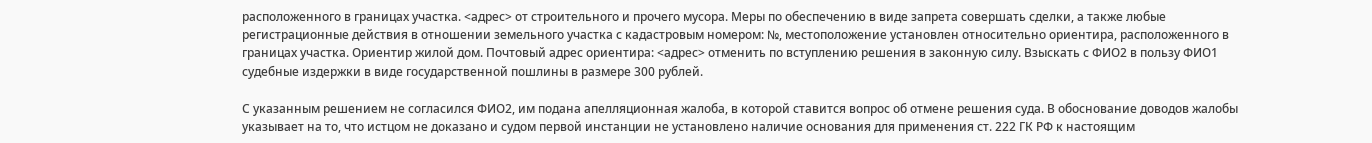расположенного в границах участка. <адрес> от строительного и прочего мусора. Меры по обеспечению в виде запрета совершать сделки, а также любые регистрационные действия в отношении земельного участка с кадастровым номером: №, местоположение установлен относительно ориентира, расположенного в границах участка. Ориентир жилой дом. Почтовый адрес ориентира: <адрес> отменить по вступлению решения в законную силу. Взыскать с ФИО2 в пользу ФИО1 судебные издержки в виде государственной пошлины в размере 300 рублей.

С указанным решением не согласился ФИО2, им подана апелляционная жалоба, в которой ставится вопрос об отмене решения суда. В обоснование доводов жалобы указывает на то, что истцом не доказано и судом первой инстанции не установлено наличие основания для применения ст. 222 ГК РФ к настоящим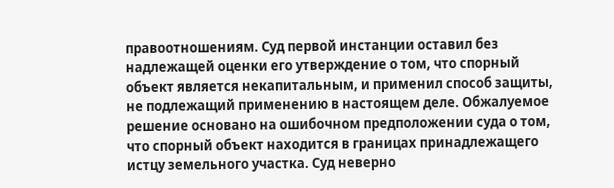правоотношениям. Суд первой инстанции оставил без надлежащей оценки его утверждение о том, что спорный объект является некапитальным, и применил способ защиты, не подлежащий применению в настоящем деле. Обжалуемое решение основано на ошибочном предположении суда о том, что спорный объект находится в границах принадлежащего истцу земельного участка. Суд неверно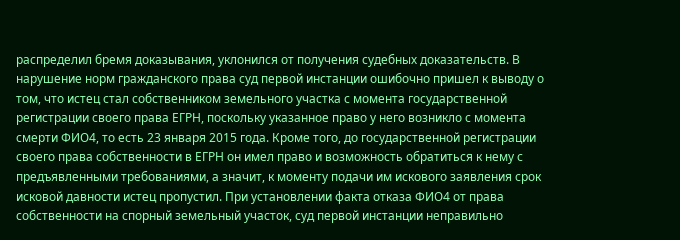распределил бремя доказывания, уклонился от получения судебных доказательств. В нарушение норм гражданского права суд первой инстанции ошибочно пришел к выводу о том, что истец стал собственником земельного участка с момента государственной регистрации своего права ЕГРН, поскольку указанное право у него возникло с момента смерти ФИО4, то есть 23 января 2015 года. Кроме того, до государственной регистрации своего права собственности в ЕГРН он имел право и возможность обратиться к нему с предъявленными требованиями, а значит, к моменту подачи им искового заявления срок исковой давности истец пропустил. При установлении факта отказа ФИО4 от права собственности на спорный земельный участок, суд первой инстанции неправильно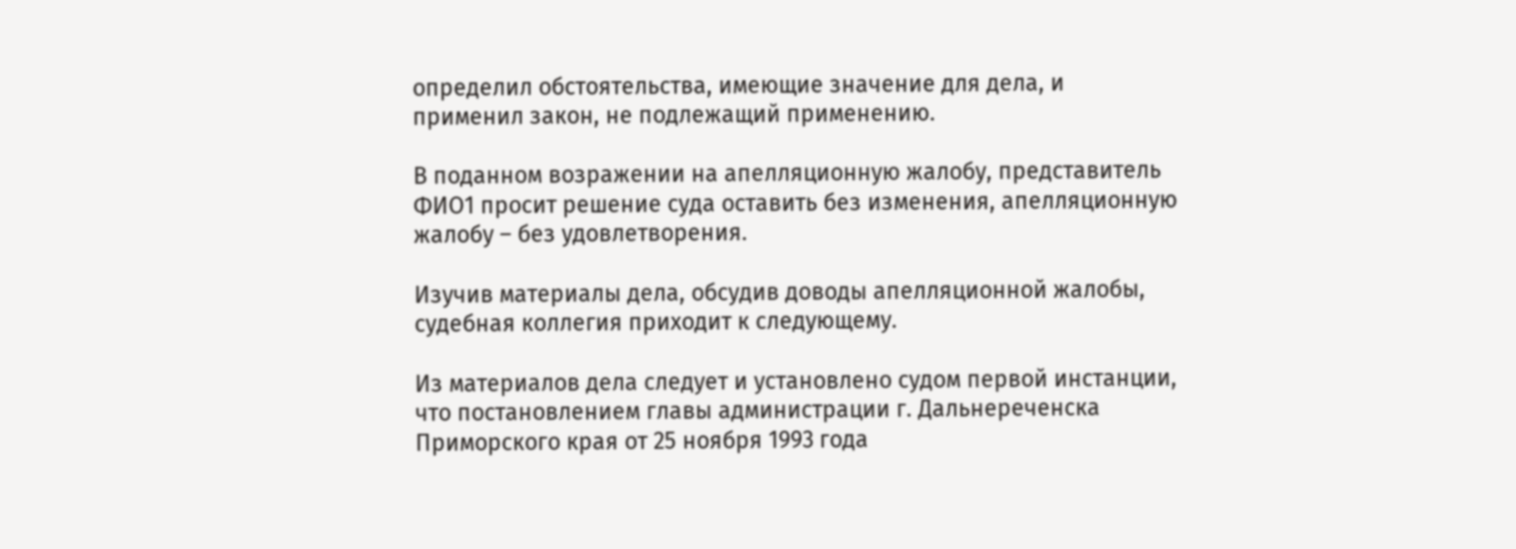определил обстоятельства, имеющие значение для дела, и применил закон, не подлежащий применению.

В поданном возражении на апелляционную жалобу, представитель ФИО1 просит решение суда оставить без изменения, апелляционную жалобу – без удовлетворения.

Изучив материалы дела, обсудив доводы апелляционной жалобы, судебная коллегия приходит к следующему.

Из материалов дела следует и установлено судом первой инстанции, что постановлением главы администрации г. Дальнереченска Приморского края от 25 ноября 1993 года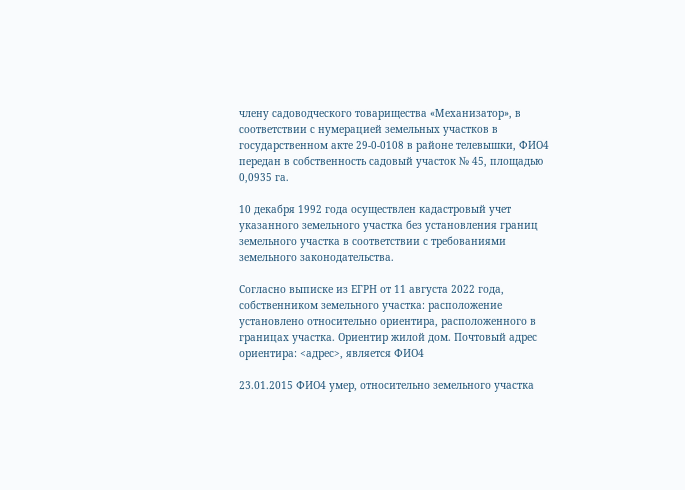члену садоводческого товарищества «Механизатор», в соответствии с нумерацией земельных участков в государственном акте 29-0-0108 в районе телевышки, ФИО4 передан в собственность садовый участок № 45, площадью 0,0935 га.

10 декабря 1992 года осуществлен кадастровый учет указанного земельного участка без установления границ земельного участка в соответствии с требованиями земельного законодательства.

Согласно выписке из ЕГРН от 11 августа 2022 года, собственником земельного участка: расположение установлено относительно ориентира, расположенного в границах участка. Ориентир жилой дом. Почтовый адрес ориентира: <адрес>, является ФИО4

23.01.2015 ФИО4 умер, относительно земельного участка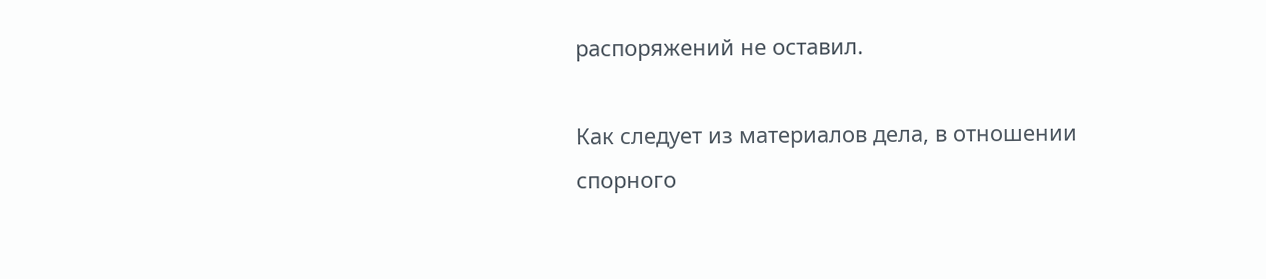распоряжений не оставил.

Как следует из материалов дела, в отношении спорного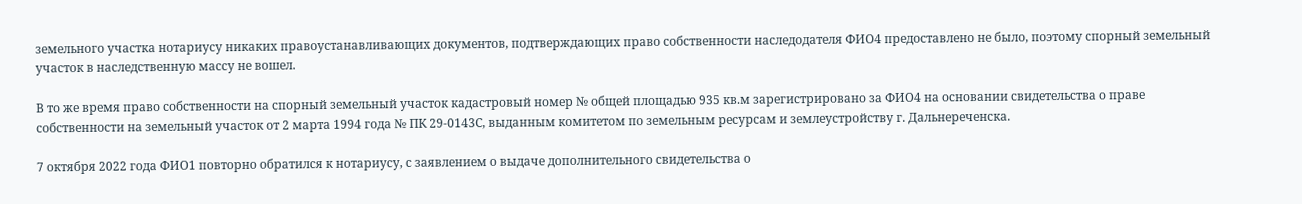земельного участка нотариусу никаких правоустанавливающих документов, подтверждающих право собственности наследодателя ФИО4 предоставлено не было, поэтому спорный земельный участок в наследственную массу не вошел.

В то же время право собственности на спорный земельный участок кадастровый номер № общей площадью 935 кв.м зарегистрировано за ФИО4 на основании свидетельства о праве собственности на земельный участок от 2 марта 1994 года № ПК 29-0143С, выданным комитетом по земельным ресурсам и землеустройству г. Дальнереченска.

7 октября 2022 года ФИО1 повторно обратился к нотариусу, с заявлением о выдаче дополнительного свидетельства о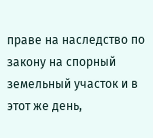праве на наследство по закону на спорный земельный участок и в этот же день,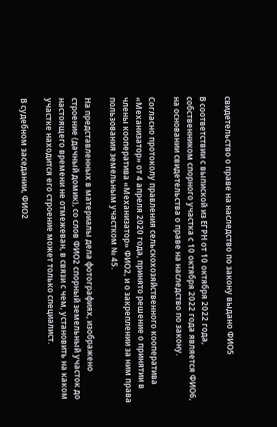свидетельство о праве на наследство по закону выдано ФИО5

В соответствии с выпиской из ЕГРН от 10 октября 2022 года, собственником спорного участка с 10 октября 2022 года является ФИО6, на основании свидетельства о праве на наследство по закону.

Согласно протоколу правления сельскохозяйственного кооператива «Механизатор» от 4 апреля 2020 года, принято решение о принятии в члены кооператива «Механизатор» ФИО2, и о закреплении за ним права пользования земельным участком № 45.

На представленных в материалы дела фотографиях, изображено строение (дачный домик), со слов ФИО2 спорный земельный участок до настоящего времени не отмежеван, в связи с чем, установить на каком участке находится его строение может только специалист.

В судебном заседании, ФИО2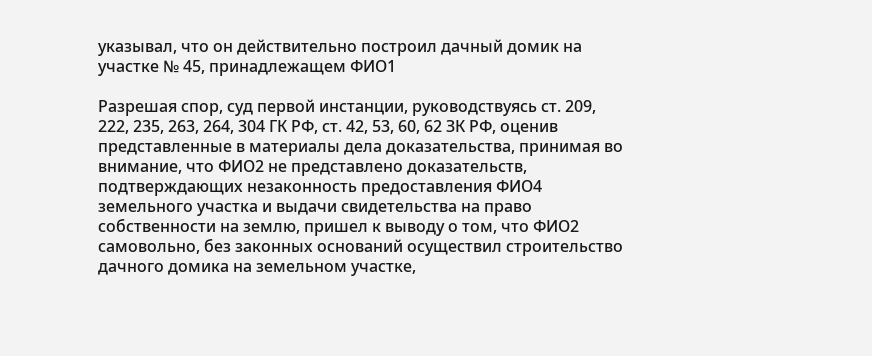указывал, что он действительно построил дачный домик на участке № 45, принадлежащем ФИО1

Разрешая спор, суд первой инстанции, руководствуясь ст. 209, 222, 235, 263, 264, 304 ГК РФ, ст. 42, 53, 60, 62 ЗК РФ, оценив представленные в материалы дела доказательства, принимая во внимание, что ФИО2 не представлено доказательств, подтверждающих незаконность предоставления ФИО4 земельного участка и выдачи свидетельства на право собственности на землю, пришел к выводу о том, что ФИО2 самовольно, без законных оснований осуществил строительство дачного домика на земельном участке,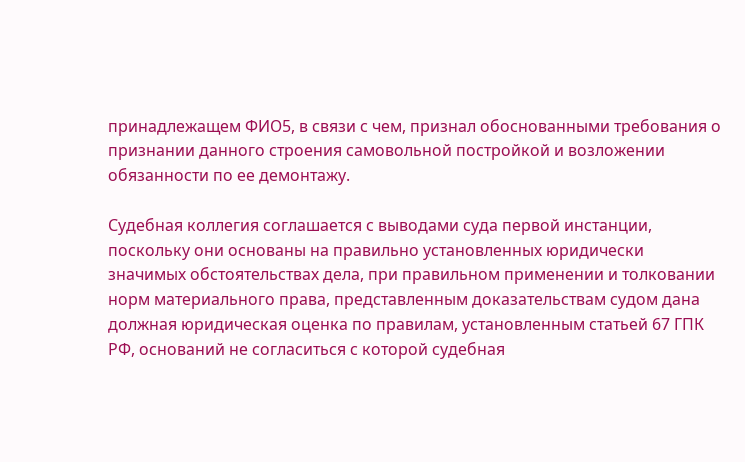принадлежащем ФИО5, в связи с чем, признал обоснованными требования о признании данного строения самовольной постройкой и возложении обязанности по ее демонтажу.

Судебная коллегия соглашается с выводами суда первой инстанции, поскольку они основаны на правильно установленных юридически значимых обстоятельствах дела, при правильном применении и толковании норм материального права, представленным доказательствам судом дана должная юридическая оценка по правилам, установленным статьей 67 ГПК РФ, оснований не согласиться с которой судебная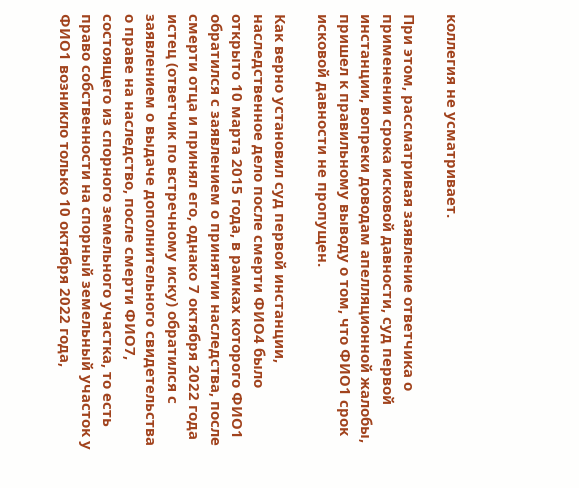коллегия не усматривает.

При этом, рассматривая заявление ответчика о применении срока исковой давности, суд первой инстанции, вопреки доводам апелляционной жалобы, пришел к правильному выводу о том, что ФИО1 срок исковой давности не пропущен.

Как верно установил суд первой инстанции, наследственное дело после смерти ФИО4 было открыто 10 марта 2015 года, в рамках которого ФИО1 обратился с заявлением о принятии наследства, после смерти отца и принял его, однако 7 октября 2022 года истец (ответчик по встречному иску) обратился с заявлением о выдаче дополнительного свидетельства о праве на наследство, после смерти ФИО7, состоящего из спорного земельного участка, то есть право собственности на спорный земельный участок у ФИО1 возникло только 10 октября 2022 года,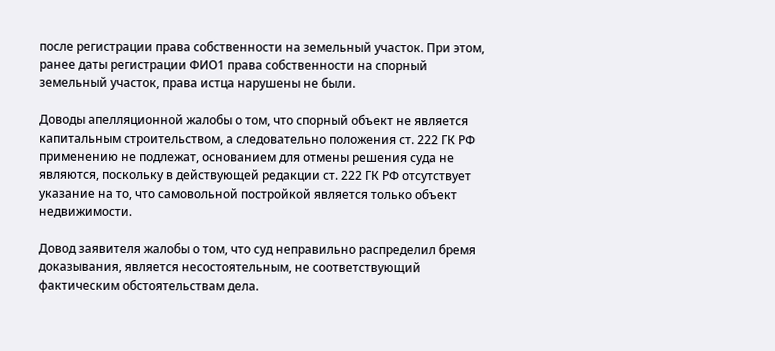после регистрации права собственности на земельный участок. При этом, ранее даты регистрации ФИО1 права собственности на спорный земельный участок, права истца нарушены не были.

Доводы апелляционной жалобы о том, что спорный объект не является капитальным строительством, а следовательно положения ст. 222 ГК РФ применению не подлежат, основанием для отмены решения суда не являются, поскольку в действующей редакции ст. 222 ГК РФ отсутствует указание на то, что самовольной постройкой является только объект недвижимости.

Довод заявителя жалобы о том, что суд неправильно распределил бремя доказывания, является несостоятельным, не соответствующий фактическим обстоятельствам дела.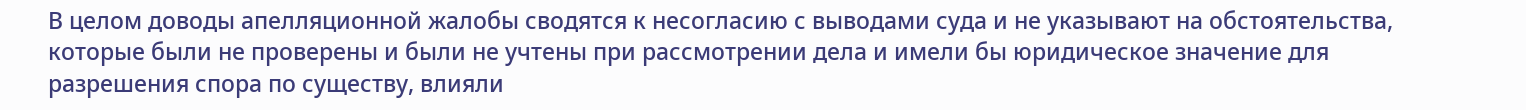В целом доводы апелляционной жалобы сводятся к несогласию с выводами суда и не указывают на обстоятельства, которые были не проверены и были не учтены при рассмотрении дела и имели бы юридическое значение для разрешения спора по существу, влияли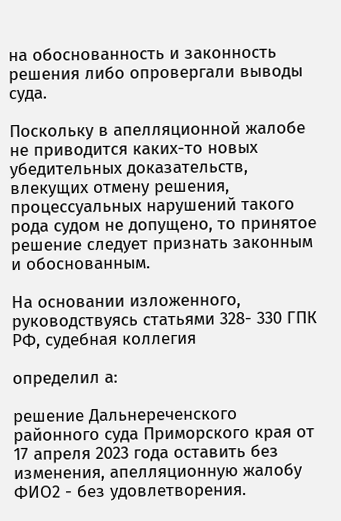на обоснованность и законность решения либо опровергали выводы суда.

Поскольку в апелляционной жалобе не приводится каких-то новых убедительных доказательств, влекущих отмену решения, процессуальных нарушений такого рода судом не допущено, то принятое решение следует признать законным и обоснованным.

На основании изложенного, руководствуясь статьями 328- 330 ГПК РФ, судебная коллегия

определил а:

решение Дальнереченского районного суда Приморского края от 17 апреля 2023 года оставить без изменения, апелляционную жалобу ФИО2 - без удовлетворения.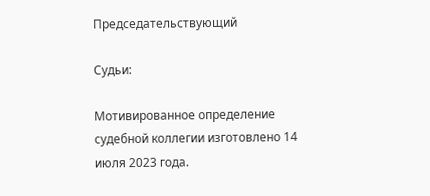Председательствующий

Судьи:

Мотивированное определение судебной коллегии изготовлено 14 июля 2023 года.